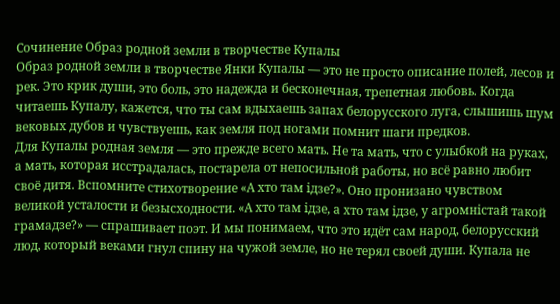Сочинение Образ родной земли в творчестве Купалы
Образ родной земли в творчестве Янки Купалы — это не просто описание полей, лесов и рек. Это крик души, это боль, это надежда и бесконечная, трепетная любовь. Когда читаешь Купалу, кажется, что ты сам вдыхаешь запах белорусского луга, слышишь шум вековых дубов и чувствуешь, как земля под ногами помнит шаги предков.
Для Купалы родная земля — это прежде всего мать. Не та мать, что с улыбкой на руках, а мать, которая исстрадалась, постарела от непосильной работы, но всё равно любит своё дитя. Вспомните стихотворение «А хто там iдзе?». Оно пронизано чувством великой усталости и безысходности. «А хто там iдзе, а хто там iдзе, у агромнiстай такой грамадзе?» — спрашивает поэт. И мы понимаем, что это идёт сам народ, белорусский люд, который веками гнул спину на чужой земле, но не терял своей души. Купала не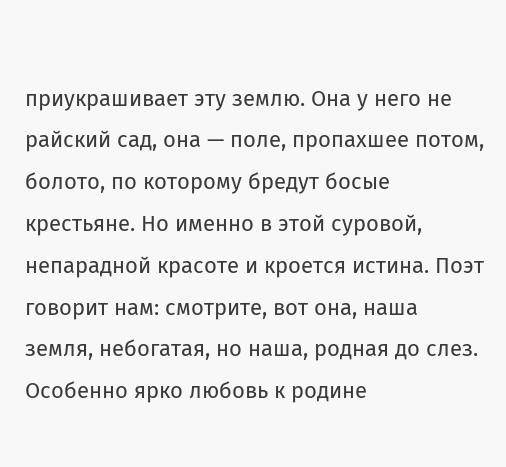приукрашивает эту землю. Она у него не райский сад, она — поле, пропахшее потом, болото, по которому бредут босые крестьяне. Но именно в этой суровой, непарадной красоте и кроется истина. Поэт говорит нам: смотрите, вот она, наша земля, небогатая, но наша, родная до слез.
Особенно ярко любовь к родине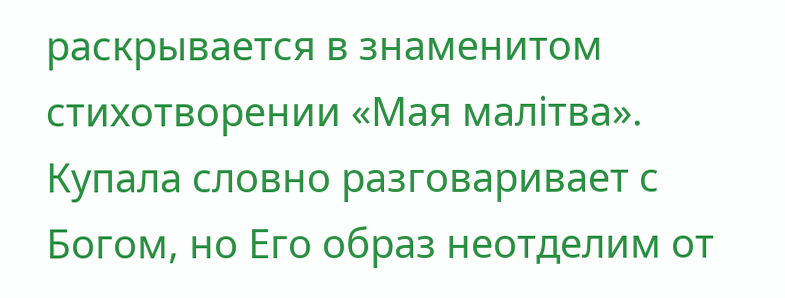раскрывается в знаменитом стихотворении «Мая малiтва». Купала словно разговаривает с Богом, но Его образ неотделим от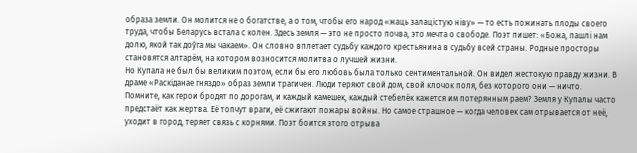образа земли. Он молится не о богатстве, а о том, чтобы его народ «жаць залацiстую ніву» — то есть пожинать плоды своего труда, чтобы Беларусь встала с колен. Здесь земля — это не просто почва, это мечта о свободе. Поэт пишет: «Божа, пашлi нам долю, якой так доўга мы чакаем». Он словно вплетает судьбу каждого крестьянина в судьбу всей страны. Родные просторы становятся алтарём, на котором возносится молитва о лучшей жизни.
Но Купала не был бы великим поэтом, если бы его любовь была только сентиментальной. Он видел жестокую правду жизни. В драме «Раскiданае гняздо» образ земли трагичен. Люди теряют свой дом, свой клочок поля, без которого они — ничто. Помните, как герои бродят по дорогам, и каждый камешек, каждый стебелёк кажется им потерянным раем? Земля у Купалы часто предстаёт как жертва. Её топчут враги, её сжигают пожары войны. Но самое страшное — когда человек сам отрывается от неё, уходит в город, теряет связь с корнями. Поэт боится этого отрыва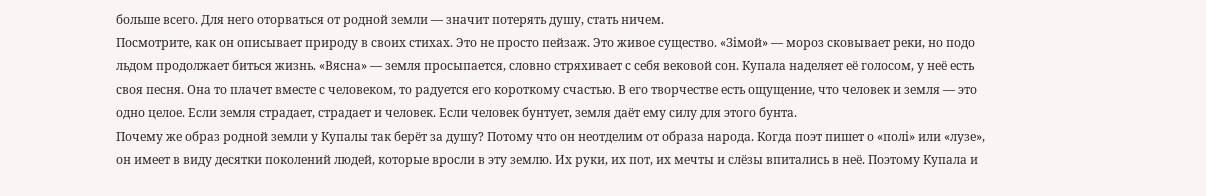больше всего. Для него оторваться от родной земли — значит потерять душу, стать ничем.
Посмотрите, как он описывает природу в своих стихах. Это не просто пейзаж. Это живое существо. «Зiмой» — мороз сковывает реки, но подо льдом продолжает биться жизнь. «Вясна» — земля просыпается, словно стряхивает с себя вековой сон. Купала наделяет её голосом, у неё есть своя песня. Она то плачет вместе с человеком, то радуется его короткому счастью. В его творчестве есть ощущение, что человек и земля — это одно целое. Если земля страдает, страдает и человек. Если человек бунтует, земля даёт ему силу для этого бунта.
Почему же образ родной земли у Купалы так берёт за душу? Потому что он неотделим от образа народа. Когда поэт пишет о «полi» или «лузе», он имеет в виду десятки поколений людей, которые вросли в эту землю. Их руки, их пот, их мечты и слёзы впитались в неё. Поэтому Купала и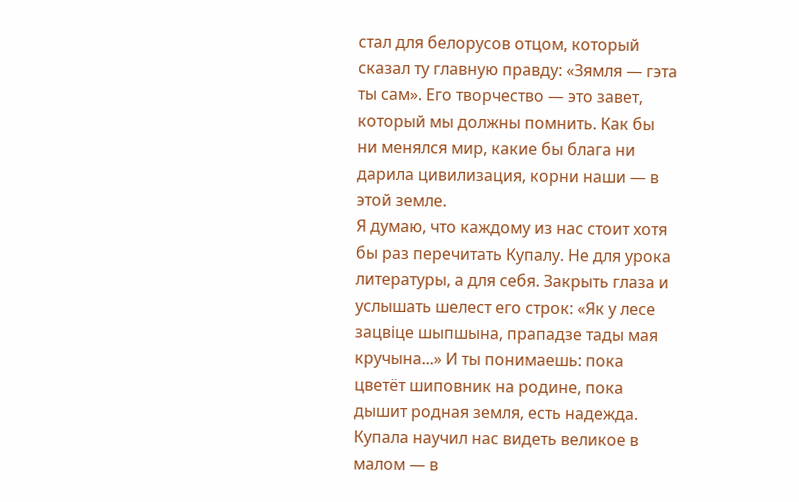стал для белорусов отцом, который сказал ту главную правду: «Зямля — гэта ты сам». Его творчество — это завет, который мы должны помнить. Как бы ни менялся мир, какие бы блага ни дарила цивилизация, корни наши — в этой земле.
Я думаю, что каждому из нас стоит хотя бы раз перечитать Купалу. Не для урока литературы, а для себя. Закрыть глаза и услышать шелест его строк: «Як у лесе зацвіце шыпшына, прападзе тады мая кручына...» И ты понимаешь: пока цветёт шиповник на родине, пока дышит родная земля, есть надежда. Купала научил нас видеть великое в малом — в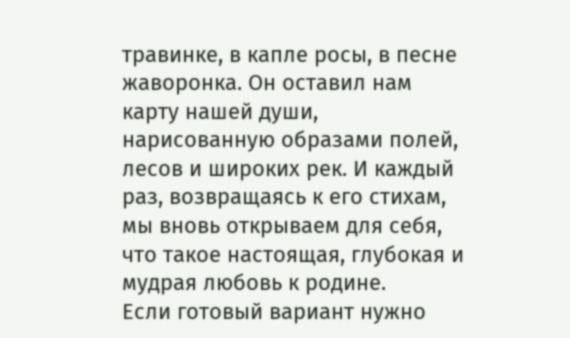травинке, в капле росы, в песне жаворонка. Он оставил нам карту нашей души, нарисованную образами полей, лесов и широких рек. И каждый раз, возвращаясь к его стихам, мы вновь открываем для себя, что такое настоящая, глубокая и мудрая любовь к родине.
Если готовый вариант нужно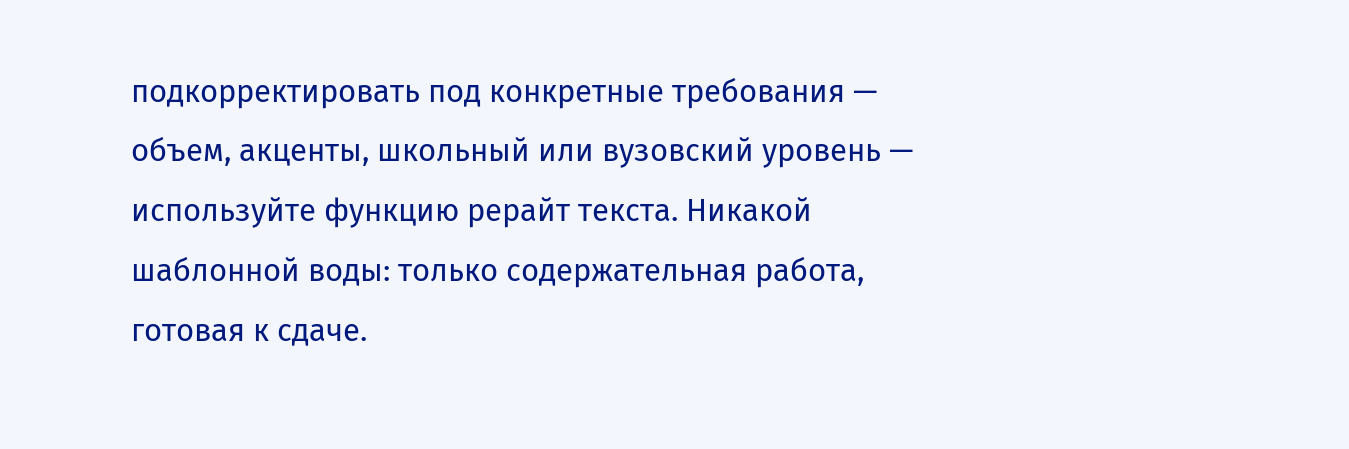подкорректировать под конкретные требования — объем, акценты, школьный или вузовский уровень — используйте функцию рерайт текста. Никакой шаблонной воды: только содержательная работа, готовая к сдаче.